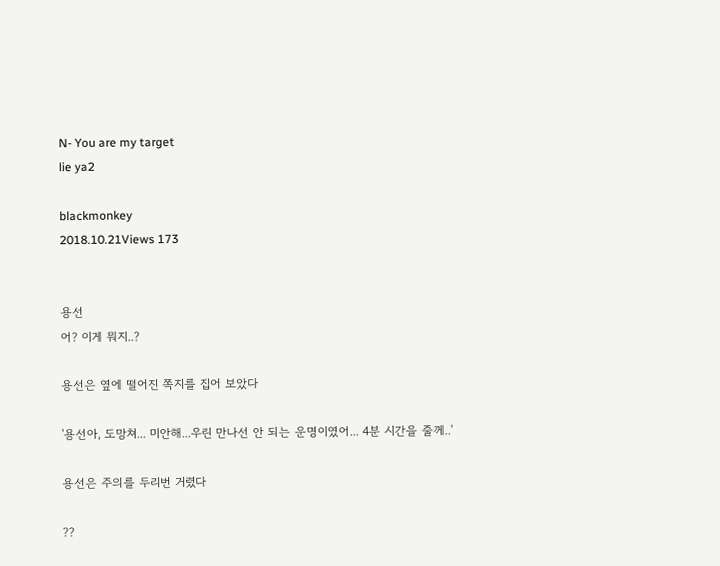N- You are my target
lie ya2

blackmonkey
2018.10.21Views 173


용선
어? 이게 뭐지..?

용선은 옆에 떨어진 쪽지를 집어 보았다

'용선아, 도망쳐... 미안해...우린 만나선 안 되는 운명이였어... 4분 시간을 줄께..'

용선은 주의를 두리번 거렸다

??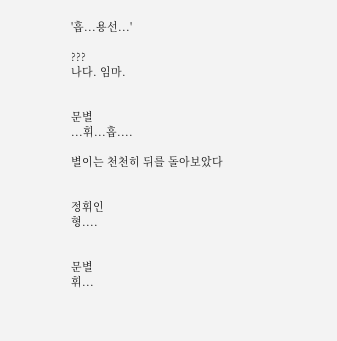'흡...용선...'

???
나다. 임마.


문별
...휘...흡....

별이는 천천히 뒤를 돌아보았다


정휘인
형....


문별
휘...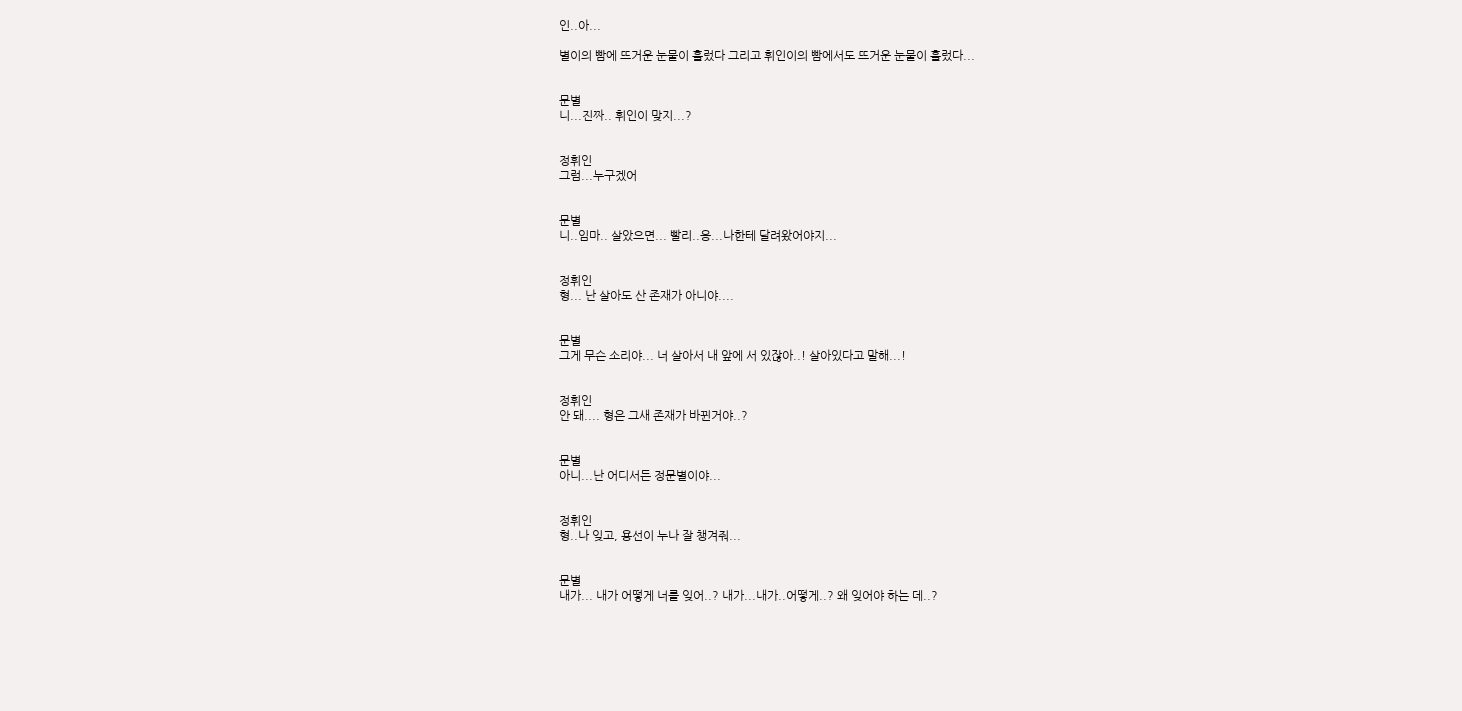인..아...

별이의 빰에 뜨거운 눈물이 흘렀다 그리고 휘인이의 빰에서도 뜨거운 눈물이 흘렀다...


문별
니...진짜.. 휘인이 맞지...?


정휘인
그럼...누구겠어


문별
니..임마.. 살았으면... 빨리..응...나한테 달려왔어야지...


정휘인
형... 난 살아도 산 존재가 아니야....


문별
그게 무슨 소리야... 너 살아서 내 앞에 서 있잖아..! 살아있다고 말해...!


정휘인
안 돼.... 형은 그새 존재가 바뀐거야..?


문별
아니...난 어디서든 정문별이야...


정휘인
형..나 잊고, 용선이 누나 잘 챙겨줘...


문별
내가... 내가 어떻게 너를 잊어..? 내가...내가..어떻게..? 왜 잊어야 하는 데..?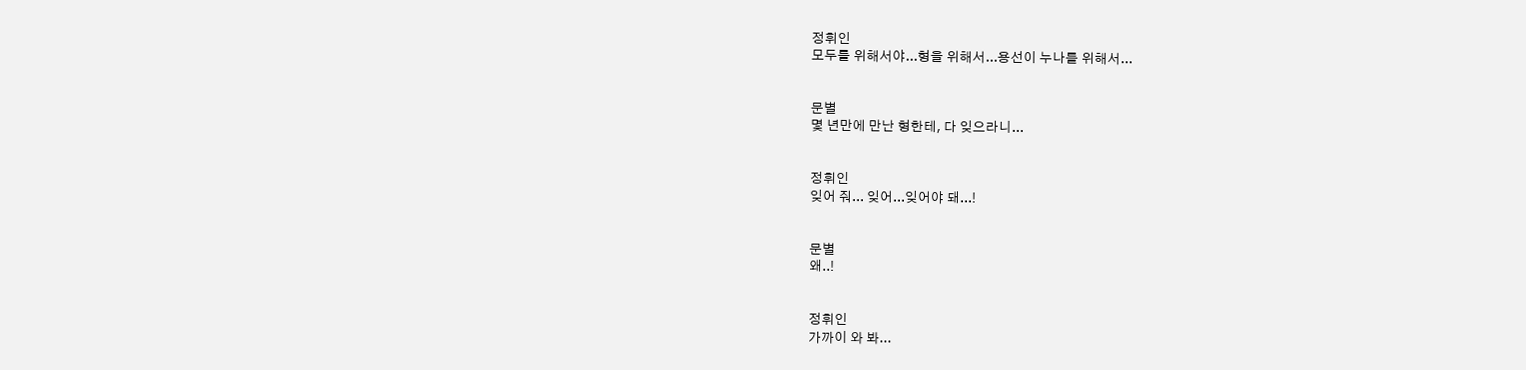정휘인
모두를 위해서야...형을 위해서...용선이 누나를 위해서...


문별
몇 년만에 만난 형한테, 다 잊으라니...


정휘인
잊어 줘... 잊어...잊어야 돼...!


문별
왜..!


정휘인
가까이 와 봐...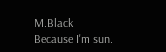M.Black
Because I'm sun.